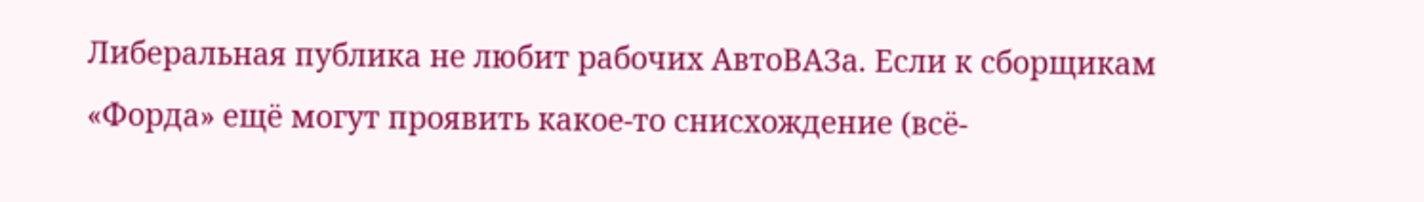Либеральная публика не любит рабочих АвтоВАЗа. Если к сборщикам «Форда» ещё могут проявить какое-то снисхождение (всё-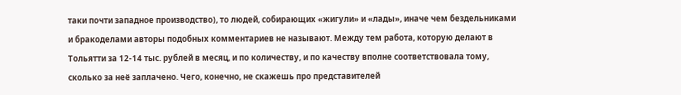таки почти западное производство), то людей, собирающих «жигули» и «лады», иначе чем бездельниками и бракоделами авторы подобных комментариев не называют. Между тем работа, которую делают в Тольятти за 12-14 тыс. рублей в месяц, и по количеству, и по качеству вполне соответствовала тому, сколько за неё заплачено. Чего, конечно, не скажешь про представителей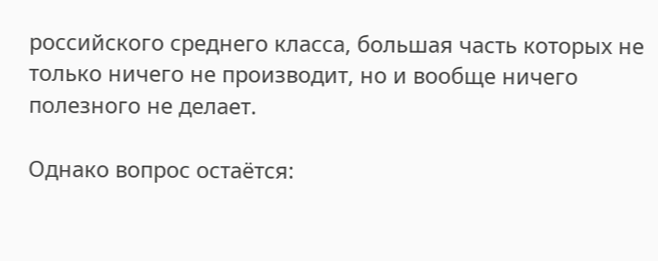российского среднего класса, большая часть которых не только ничего не производит, но и вообще ничего полезного не делает.

Однако вопрос остаётся: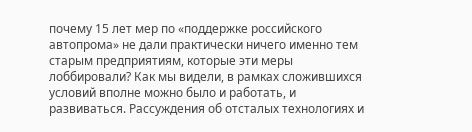почему 15 лет мер по «поддержке российского автопрома» не дали практически ничего именно тем старым предприятиям, которые эти меры лоббировали? Как мы видели, в рамках сложившихся условий вполне можно было и работать, и развиваться. Рассуждения об отсталых технологиях и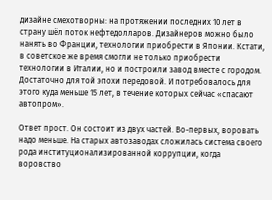дизайне смехотворны: на протяжении последних 10 лет в страну шёл поток нефтедолларов. Дизайнеров можно было нанять во Франции, технологии приобрести в Японии. Кстати, в советское же время смогли не только приобрести технологии в Италии, но и построили завод вместе с городом. Достаточно для той эпохи передовой. И потребовалось для этого куда меньше 15 лет, в течение которых сейчас «спасают автопром».

Ответ прост. Он состоит из двух частей. Во-первых, воровать надо меньше. На старых автозаводах сложилась система своего рода институционализированной коррупции, когда воровство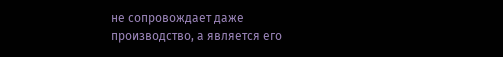не сопровождает даже производство, а является его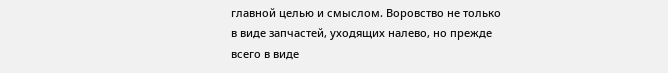главной целью и смыслом. Воровство не только в виде запчастей, уходящих налево, но прежде всего в виде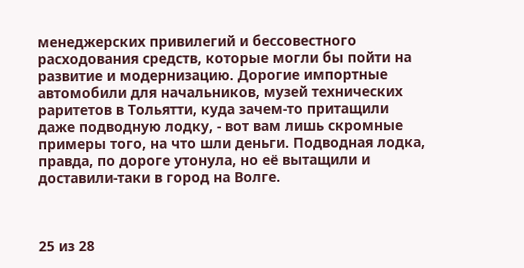менеджерских привилегий и бессовестного расходования средств, которые могли бы пойти на развитие и модернизацию. Дорогие импортные автомобили для начальников, музей технических раритетов в Тольятти, куда зачем-то притащили даже подводную лодку, - вот вам лишь скромные примеры того, на что шли деньги. Подводная лодка, правда, по дороге утонула, но её вытащили и доставили-таки в город на Волге.



25 из 28